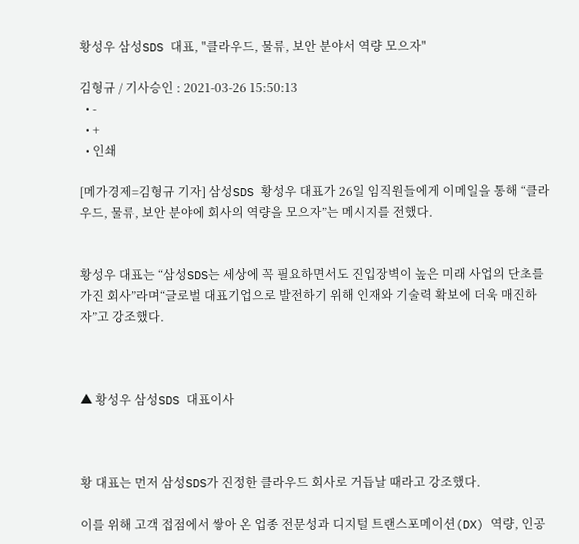황성우 삼성SDS 대표, "클라우드, 물류, 보안 분야서 역량 모으자"

김형규 / 기사승인 : 2021-03-26 15:50:13
  • -
  • +
  • 인쇄

[메가경제=김형규 기자] 삼성SDS 황성우 대표가 26일 임직원들에게 이메일을 통해 “클라우드, 물류, 보안 분야에 회사의 역량을 모으자”는 메시지를 전했다.


황성우 대표는 “삼성SDS는 세상에 꼭 필요하면서도 진입장벽이 높은 미래 사업의 단초를 가진 회사”라며“글로벌 대표기업으로 발전하기 위해 인재와 기술력 확보에 더욱 매진하자”고 강조했다.



▲ 황성우 삼성SDS 대표이사



황 대표는 먼저 삼성SDS가 진정한 클라우드 회사로 거듭날 때라고 강조했다.

이를 위해 고객 접점에서 쌓아 온 업종 전문성과 디지털 트랜스포메이션(DX) 역량, 인공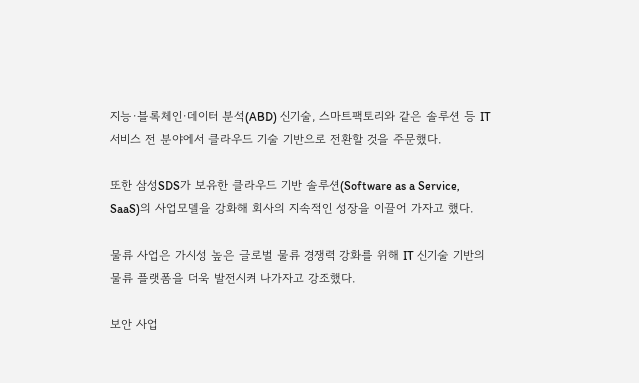지능·블록체인·데이터 분석(ABD) 신기술, 스마트팩토리와 같은 솔루션 등 IT서비스 전 분야에서 클라우드 기술 기반으로 전환할 것을 주문했다.

또한 삼성SDS가 보유한 클라우드 기반 솔루션(Software as a Service, SaaS)의 사업모델을 강화해 회사의 지속적인 성장을 이끌어 가자고 했다.

물류 사업은 가시성 높은 글로벌 물류 경쟁력 강화를 위해 IT 신기술 기반의 물류 플랫폼을 더욱 발전시켜 나가자고 강조했다.

보안 사업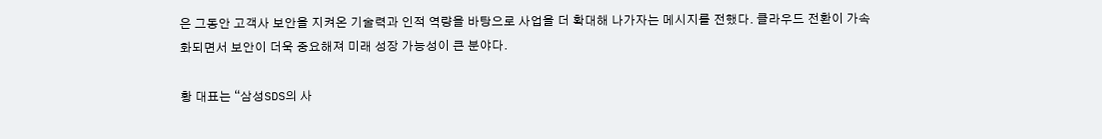은 그동안 고객사 보안을 지켜온 기술력과 인적 역량을 바탕으로 사업을 더 확대해 나가자는 메시지를 전했다. 클라우드 전환이 가속화되면서 보안이 더욱 중요해져 미래 성장 가능성이 큰 분야다.

황 대표는 “삼성SDS의 사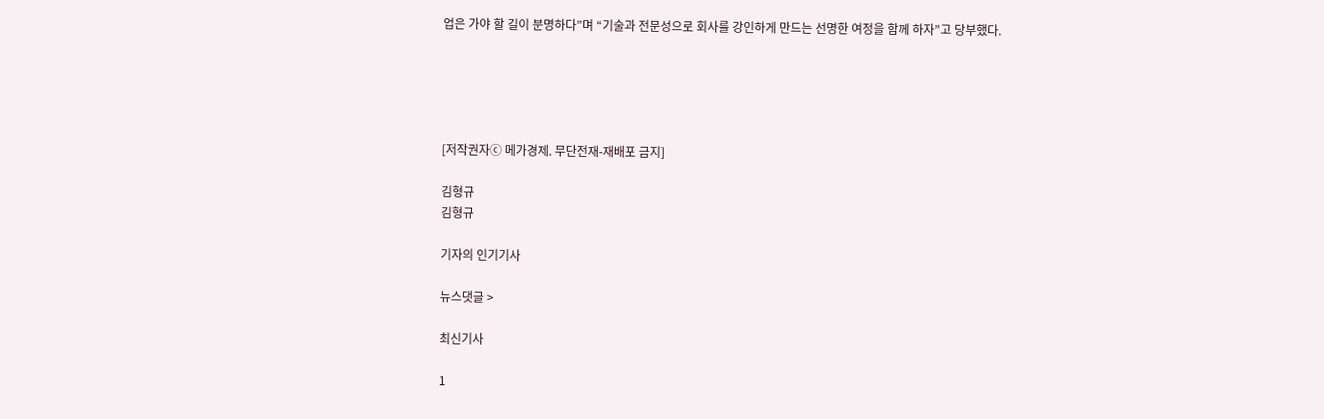업은 가야 할 길이 분명하다”며 “기술과 전문성으로 회사를 강인하게 만드는 선명한 여정을 함께 하자”고 당부했다.





[저작권자ⓒ 메가경제. 무단전재-재배포 금지]

김형규
김형규

기자의 인기기사

뉴스댓글 >

최신기사

1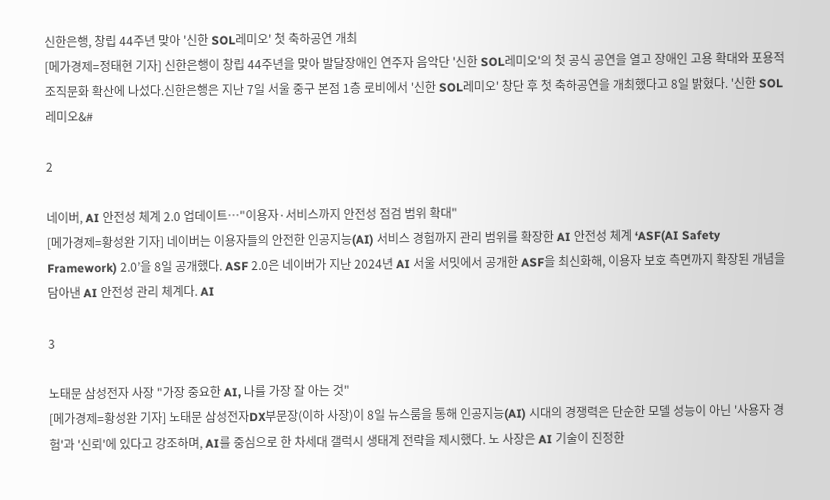신한은행, 창립 44주년 맞아 '신한 SOL레미오' 첫 축하공연 개최
[메가경제=정태현 기자] 신한은행이 창립 44주년을 맞아 발달장애인 연주자 음악단 '신한 SOL레미오'의 첫 공식 공연을 열고 장애인 고용 확대와 포용적 조직문화 확산에 나섰다.신한은행은 지난 7일 서울 중구 본점 1층 로비에서 '신한 SOL레미오' 창단 후 첫 축하공연을 개최했다고 8일 밝혔다. '신한 SOL레미오&#

2

네이버, AI 안전성 체계 2.0 업데이트…"이용자·서비스까지 안전성 점검 범위 확대"
[메가경제=황성완 기자] 네이버는 이용자들의 안전한 인공지능(AI) 서비스 경험까지 관리 범위를 확장한 AI 안전성 체계 ‘ASF(AI Safety Framework) 2.0’을 8일 공개했다. ASF 2.0은 네이버가 지난 2024년 AI 서울 서밋에서 공개한 ASF을 최신화해, 이용자 보호 측면까지 확장된 개념을 담아낸 AI 안전성 관리 체계다. AI

3

노태문 삼성전자 사장 "가장 중요한 AI, 나를 가장 잘 아는 것"
[메가경제=황성완 기자] 노태문 삼성전자DX부문장(이하 사장)이 8일 뉴스룸을 통해 인공지능(AI) 시대의 경쟁력은 단순한 모델 성능이 아닌 '사용자 경험'과 '신뢰'에 있다고 강조하며, AI를 중심으로 한 차세대 갤럭시 생태계 전략을 제시했다. 노 사장은 AI 기술이 진정한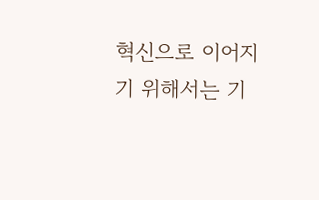혁신으로 이어지기 위해서는 기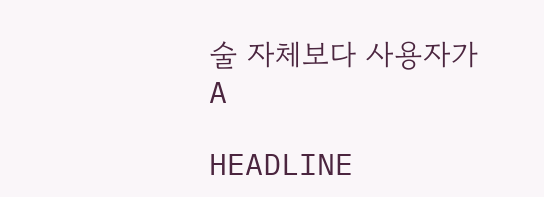술 자체보다 사용자가 A

HEADLINE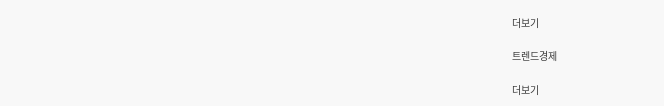더보기

트렌드경제

더보기